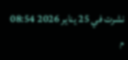نشرت في 25 يناير 2026 08:54 م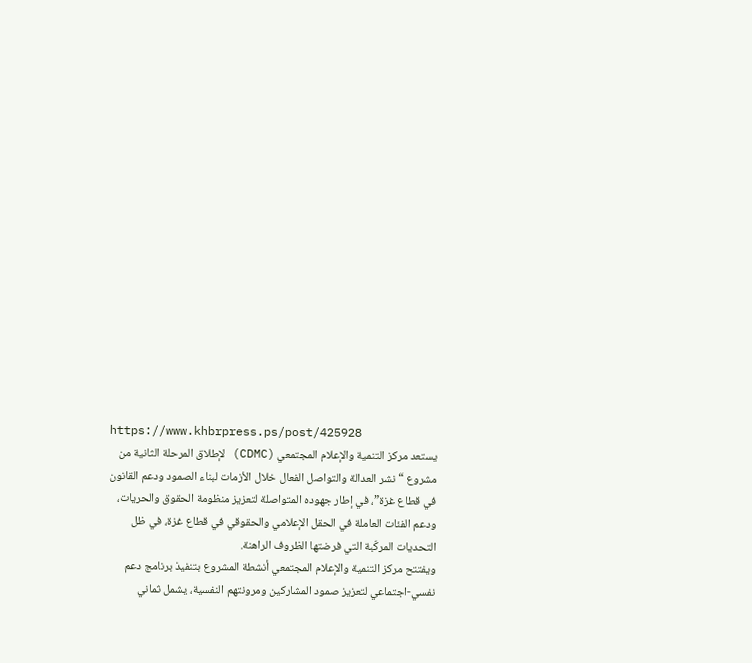https://www.khbrpress.ps/post/425928
يستعد مركز التنمية والإعلام المجتمعي (CDMC) لإطلاق المرحلة الثانية من مشروع “نشر العدالة والتواصل الفعال خلال الأزمات لبناء الصمود ودعم القانون في قطاع غزة”، في إطار جهوده المتواصلة لتعزيز منظومة الحقوق والحريات، ودعم الفئات العاملة في الحقل الإعلامي والحقوقي في قطاع غزة، في ظل التحديات المركّبة التي فرضتها الظروف الراهنة.
ويفتتح مركز التنمية والإعلام المجتمعي أنشطة المشروع بتنفيذ برنامج دعم نفسي-اجتماعي لتعزيز صمود المشاركين ومرونتهم النفسية، يشمل ثماني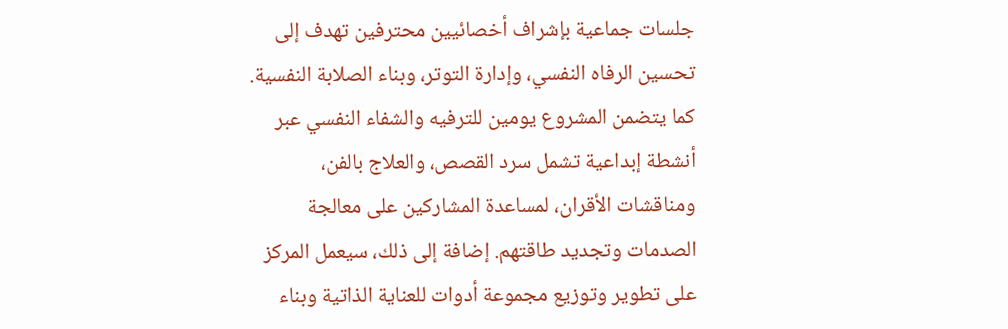جلسات جماعية بإشراف أخصائيين محترفين تهدف إلى تحسين الرفاه النفسي، وإدارة التوتر، وبناء الصلابة النفسية.
كما يتضمن المشروع يومين للترفيه والشفاء النفسي عبر أنشطة إبداعية تشمل سرد القصص، والعلاج بالفن، ومناقشات الأقران، لمساعدة المشاركين على معالجة الصدمات وتجديد طاقتهم. إضافة إلى ذلك، سيعمل المركز على تطوير وتوزيع مجموعة أدوات للعناية الذاتية وبناء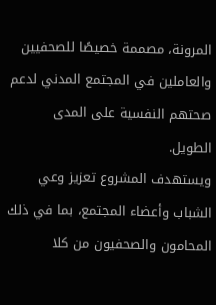المرونة، مصممة خصيصًا للصحفيين والعاملين في المجتمع المدني لدعم صحتهم النفسية على المدى الطويل.
ويستهدف المشروع تعزيز وعي الشباب وأعضاء المجتمع، بما في ذلك المحامون والصحفيون من كلا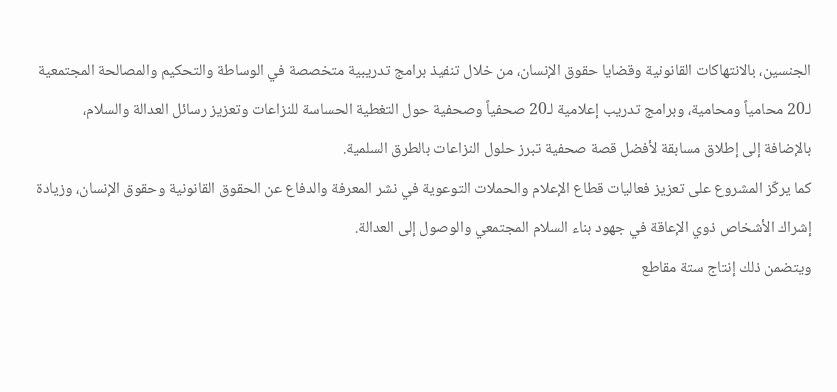الجنسين، بالانتهاكات القانونية وقضايا حقوق الإنسان، من خلال تنفيذ برامج تدريبية متخصصة في الوساطة والتحكيم والمصالحة المجتمعية لـ20 محامياً ومحامية، وبرامج تدريب إعلامية لـ20 صحفياً وصحفية حول التغطية الحساسة للنزاعات وتعزيز رسائل العدالة والسلام، بالإضافة إلى إطلاق مسابقة لأفضل قصة صحفية تبرز حلول النزاعات بالطرق السلمية.
كما يركّز المشروع على تعزيز فعاليات قطاع الإعلام والحملات التوعوية في نشر المعرفة والدفاع عن الحقوق القانونية وحقوق الإنسان، وزيادة إشراك الأشخاص ذوي الإعاقة في جهود بناء السلام المجتمعي والوصول إلى العدالة.
ويتضمن ذلك إنتاج ستة مقاطع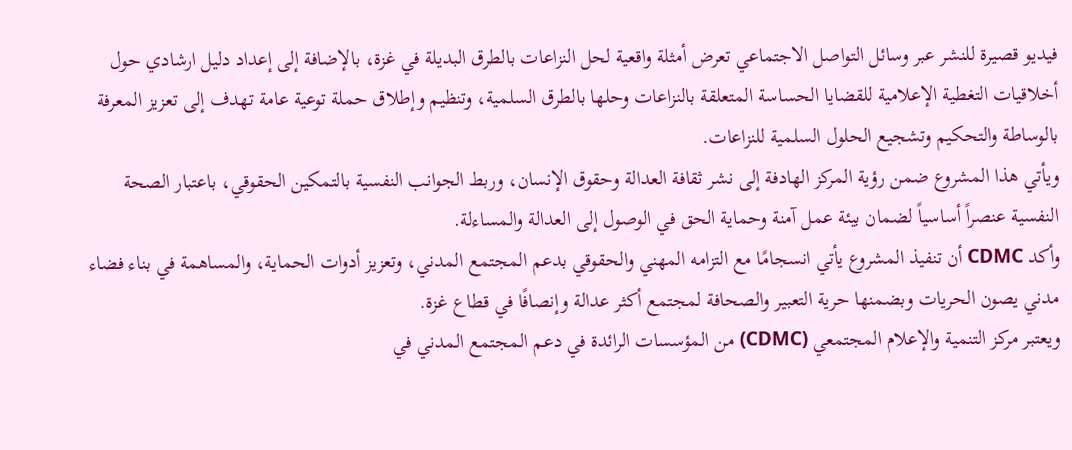فيديو قصيرة للنشر عبر وسائل التواصل الاجتماعي تعرض أمثلة واقعية لحل النزاعات بالطرق البديلة في غزة، بالإضافة إلى إعداد دليل ارشادي حول أخلاقيات التغطية الإعلامية للقضايا الحساسة المتعلقة بالنزاعات وحلها بالطرق السلمية، وتنظيم وإطلاق حملة توعية عامة تهدف إلى تعزيز المعرفة بالوساطة والتحكيم وتشجيع الحلول السلمية للنزاعات.
ويأتي هذا المشروع ضمن رؤية المركز الهادفة إلى نشر ثقافة العدالة وحقوق الإنسان، وربط الجوانب النفسية بالتمكين الحقوقي، باعتبار الصحة النفسية عنصراً أساسياً لضمان بيئة عمل آمنة وحماية الحق في الوصول إلى العدالة والمساءلة.
وأكد CDMC أن تنفيذ المشروع يأتي انسجامًا مع التزامه المهني والحقوقي بدعم المجتمع المدني، وتعزيز أدوات الحماية، والمساهمة في بناء فضاء مدني يصون الحريات وبضمنها حرية التعبير والصحافة لمجتمع أكثر عدالة وإنصافًا في قطاع غزة.
ويعتبر مركز التنمية والإعلام المجتمعي (CDMC) من المؤسسات الرائدة في دعم المجتمع المدني في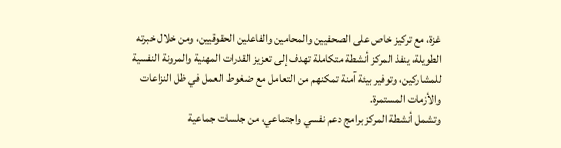غزة، مع تركيز خاص على الصحفيين والمحامين والفاعلين الحقوقيين، ومن خلال خبرته الطويلة، ينفذ المركز أنشطة متكاملة تهدف إلى تعزيز القدرات المهنية والمرونة النفسية للمشاركين، وتوفير بيئة آمنة تمكنهم من التعامل مع ضغوط العمل في ظل النزاعات والأزمات المستمرة.
وتشمل أنشطة المركز برامج دعم نفسي واجتماعي، من جلسات جماعية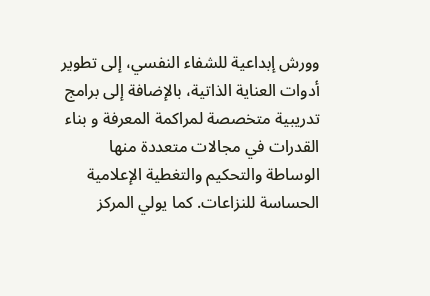وورش إبداعية للشفاء النفسي، إلى تطوير أدوات العناية الذاتية، بالإضافة إلى برامج تدريبية متخصصة لمراكمة المعرفة و بناء القدرات في مجالات متعددة منها الوساطة والتحكيم والتغطية الإعلامية الحساسة للنزاعات. كما يولي المركز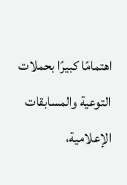اهتمامًا كبيرًا بحملات التوعية والمسابقات الإعلامية،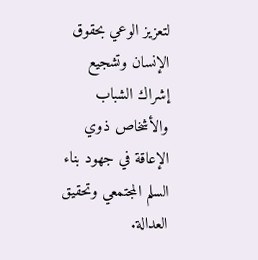لتعزيز الوعي بحقوق الإنسان وتشجيع إشراك الشباب والأشخاص ذوي الإعاقة في جهود بناء السلم المجتمعي وتحقيق العدالة.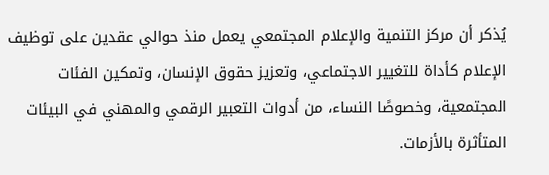يُذكر أن مركز التنمية والإعلام المجتمعي يعمل منذ حوالي عقدين على توظيف الإعلام كأداة للتغيير الاجتماعي، وتعزيز حقوق الإنسان، وتمكين الفئات المجتمعية، وخصوصًا النساء، من أدوات التعبير الرقمي والمهني في البيئات المتأثرة بالأزمات.